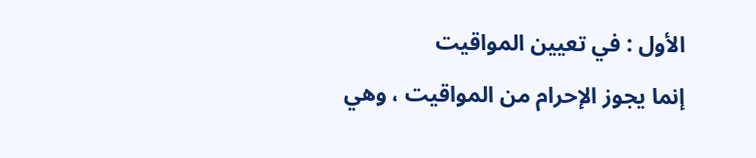الأول : في تعيين المواقيت
إنما يجوز الإحرام من المواقيت ، وهي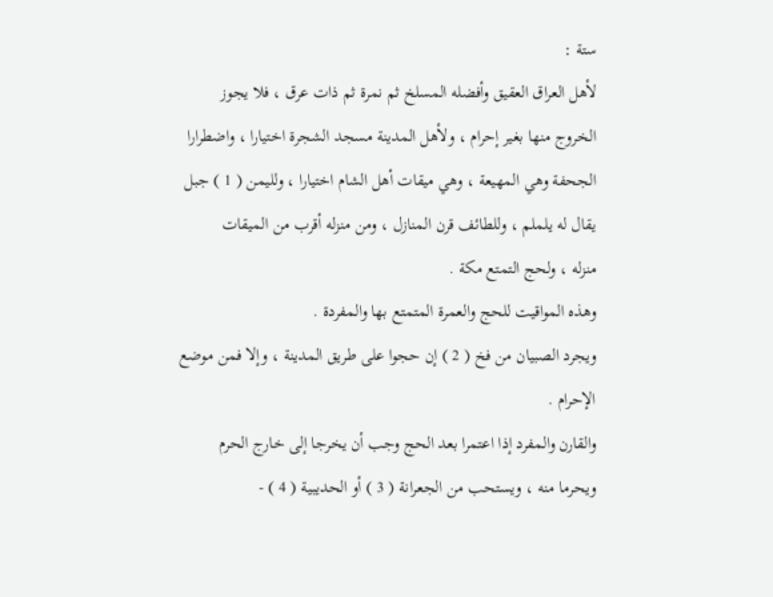ستة :
لأهل العراق العقيق وأفضله المسلخ ثم نمرة ثم ذات عرق ، فلا يجوز
الخروج منها بغير إحرام ، ولأهل المدينة مسجد الشجرة اختيارا ، واضطرارا
الجحفة وهي المهيعة ، وهي ميقات أهل الشام اختيارا ، ولليمن ( 1 ) جبل
يقال له يلملم ، وللطائف قرن المنازل ، ومن منزله أقرب من الميقات
منزله ، ولحج التمتع مكة .
وهذه المواقيت للحج والعمرة المتمتع بها والمفردة .
ويجرد الصبيان من فخ ( 2 ) إن حجوا على طريق المدينة ، وإلا فمن موضع
الإحرام .
والقارن والمفرد إذا اعتمرا بعد الحج وجب أن يخرجا إلى خارج الحرم
ويحرما منه ، ويستحب من الجعرانة ( 3 ) أو الحديبية ( 4 ) -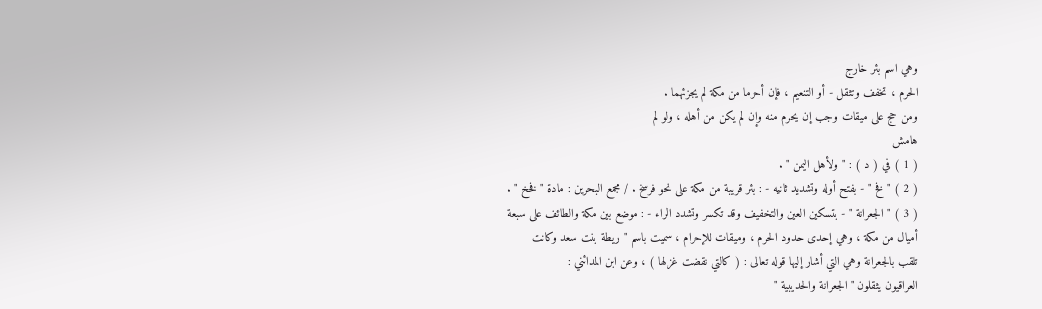وهي اسم بئر خارج
الحرم ، تخفف وتثقل - أو التنعيم ، فإن أحرما من مكة لم يجزئهما .
ومن حج على ميقات وجب إن يحرم منه وإن لم يكن من أهله ، ولو لم
هامش
( 1 ) في ( د ) : " ولأهل اليمن " .
( 2 ) " فخ " - بفتح أوله وتشديد ثانيه - : بئر قريبة من مكة على نحو فرسخ . / مجمع البحرين : مادة " فخخ " .
( 3 ) " الجعرانة " - بتسكين العين والتخفيف وقد تكسر وتشدد الراء - : موضع بين مكة والطائف على سبعة
أميال من مكة ، وهي إحدى حدود الحرم ، وميقات للإحرام ، سميت باسم " ريطة بنت سعد وكانت
تلقب بالجعرانة وهي التي أشار إليها قوله تعالى : ( كالتي نقضت غزلها ) ، وعن ابن المدائني :
العراقيون يثقلون " الجعرانة والحديبية "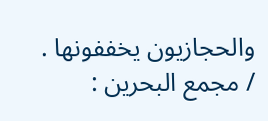والحجازيون يخففونها . / مجمع البحرين :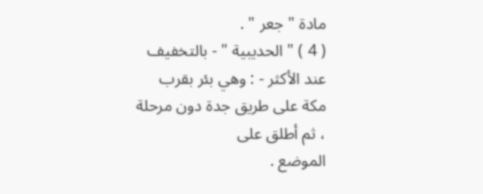مادة " جعر " .
( 4 ) " الحديبية " - بالتخفيف عند الأكثر - : وهي بئر بقرب مكة على طريق جدة دون مرحلة ، ثم أطلق على
الموضع .